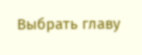Выбрать главу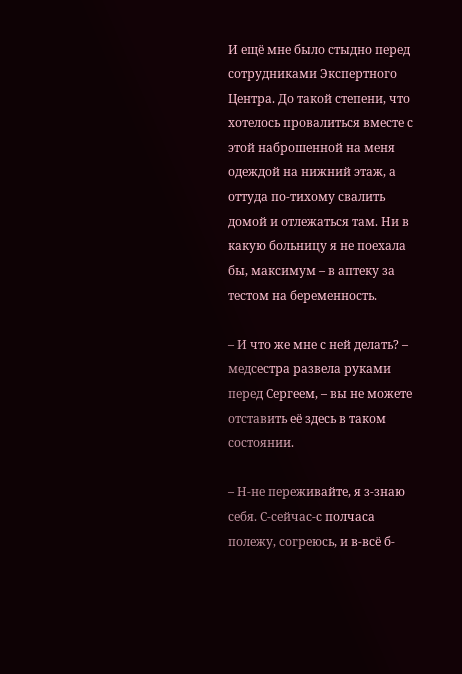И ещё мне было стыдно перед сотрудниками Экспертного Центра. До такой степени, что хотелось провалиться вместе с этой наброшенной на меня одеждой на нижний этаж, а оттуда по-тихому свалить домой и отлежаться там. Ни в какую больницу я не поехала бы, максимум – в аптеку за тестом на беременность.

– И что же мне с ней делать? – медсестра развела руками перед Сергеем, – вы не можете отставить её здесь в таком состоянии.

– Н-не переживайте, я з-знаю себя. С-сейчас-с полчаса полежу, согреюсь, и в-всё б-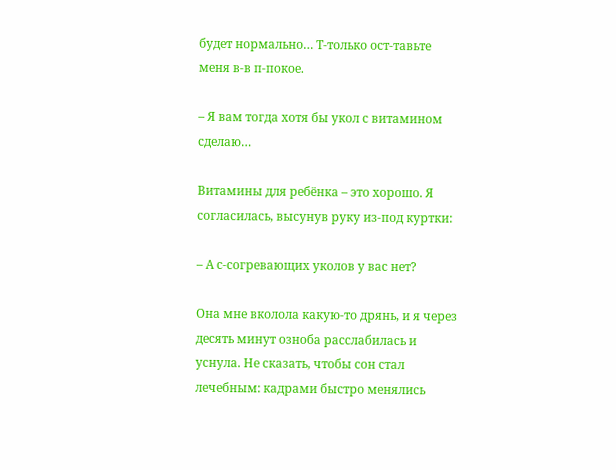будет нормально… Т-только ост-тавьте меня в-в п-покое.

– Я вам тогда хотя бы укол с витамином сделаю…

Витамины для ребёнка – это хорошо. Я согласилась, высунув руку из-под куртки:

– А с-согревающих уколов у вас нет?

Она мне вколола какую-то дрянь, и я через десять минут озноба расслабилась и уснула. Не сказать, чтобы сон стал лечебным: кадрами быстро менялись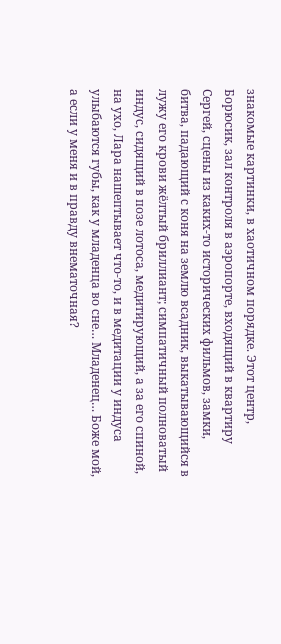знакомые картинки, в хаотичном порядке. Этот центр, Борюсик, зал контроля в аэропорте, входящий в квартиру Сергей, сцены из каких-то исторических фильмов, замки, битва, падающий с коня на землю всадник, выкатывающийся в лужу его крови жёлтый бриллиант; симпатичный полноватый индус, сидящий в позе лотоса, медитирующий, а за его спиной, на ухо, Лара нашептывает что-то, и в медитации у индуса улыбаются губы, как у младенца во сне… Младенец… Боже мой, а если у меня и в правду внематочная?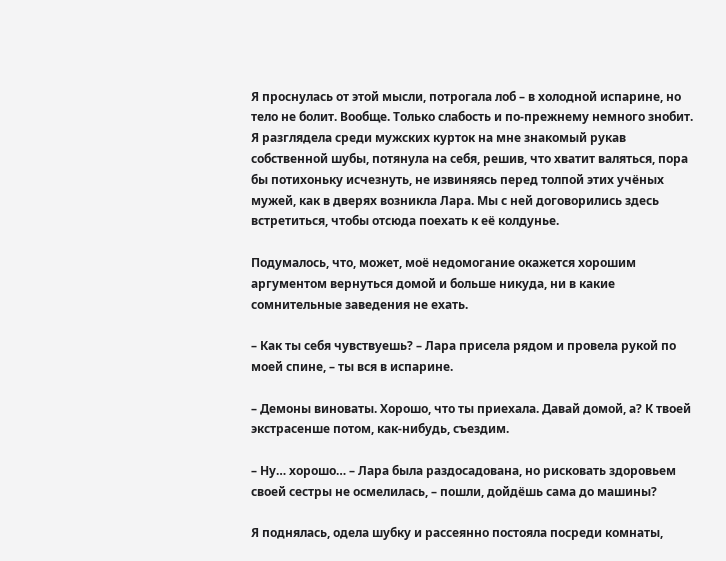Я проснулась от этой мысли, потрогала лоб – в холодной испарине, но тело не болит. Вообще. Только слабость и по-прежнему немного знобит. Я разглядела среди мужских курток на мне знакомый рукав собственной шубы, потянула на себя, решив, что хватит валяться, пора бы потихоньку исчезнуть, не извиняясь перед толпой этих учёных мужей, как в дверях возникла Лара. Мы с ней договорились здесь встретиться, чтобы отсюда поехать к её колдунье.

Подумалось, что, может, моё недомогание окажется хорошим аргументом вернуться домой и больше никуда, ни в какие сомнительные заведения не ехать.

– Как ты себя чувствуешь? – Лара присела рядом и провела рукой по моей спине, – ты вся в испарине.

– Демоны виноваты. Хорошо, что ты приехала. Давай домой, а? К твоей экстрасенше потом, как-нибудь, съездим.

– Ну… хорошо… – Лара была раздосадована, но рисковать здоровьем своей сестры не осмелилась, – пошли, дойдёшь сама до машины?

Я поднялась, одела шубку и рассеянно постояла посреди комнаты,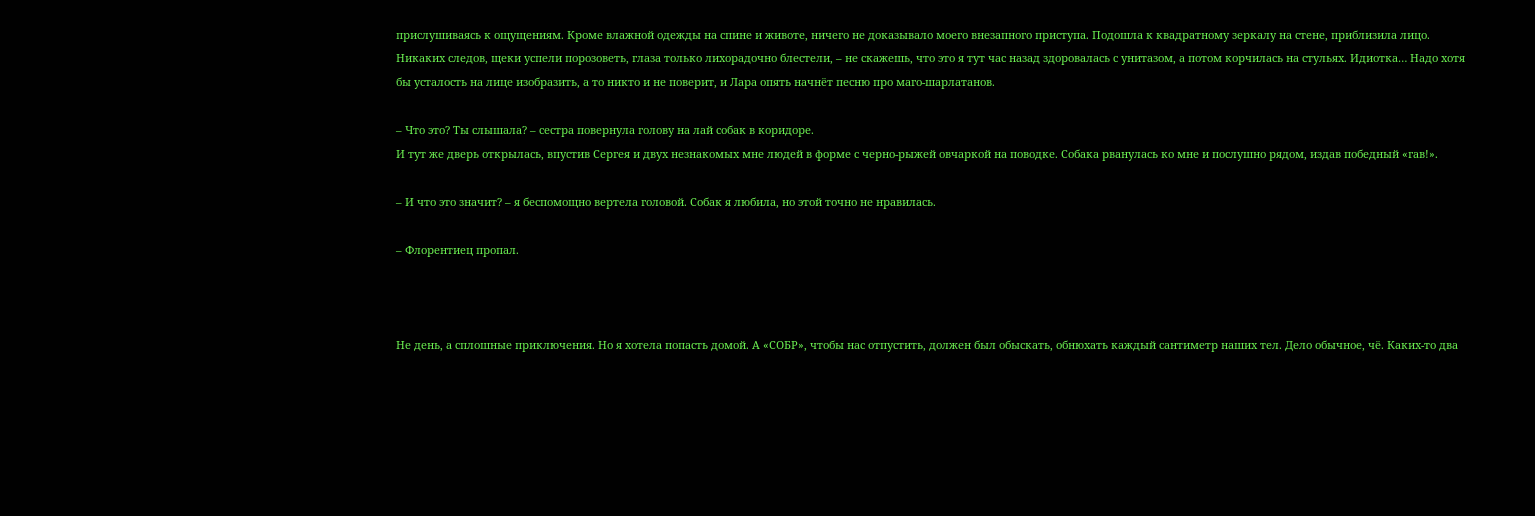прислушиваясь к ощущениям. Кроме влажной одежды на спине и животе, ничего не доказывало моего внезапного приступа. Подошла к квадратному зеркалу на стене, приблизила лицо. Никаких следов, щеки успели порозоветь, глаза только лихорадочно блестели, – не скажешь, что это я тут час назад здоровалась с унитазом, а потом корчилась на стульях. Идиотка… Надо хотя бы усталость на лице изобразить, а то никто и не поверит, и Лара опять начнёт песню про маго-шарлатанов.

– Что это? Ты слышала? – сестра повернула голову на лай собак в коридоре.
И тут же дверь открылась, впустив Сергея и двух незнакомых мне людей в форме с черно-рыжей овчаркой на поводке. Собака рванулась ко мне и послушно рядом, издав победный «гав!».

– И что это значит? – я беспомощно вертела головой. Собак я любила, но этой точно не нравилась.

– Флорентиец пропал.



Не день, а сплошные приключения. Но я хотела попасть домой. А «СОБР», чтобы нас отпустить, должен был обыскать, обнюхать каждый сантиметр наших тел. Дело обычное, чё. Каких-то два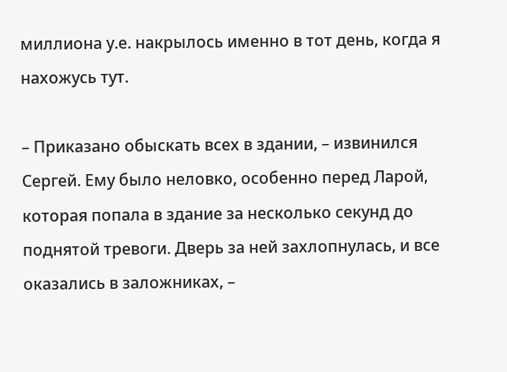миллиона у.е. накрылось именно в тот день, когда я нахожусь тут.

– Приказано обыскать всех в здании, – извинился Сергей. Ему было неловко, особенно перед Ларой, которая попала в здание за несколько секунд до поднятой тревоги. Дверь за ней захлопнулась, и все оказались в заложниках, –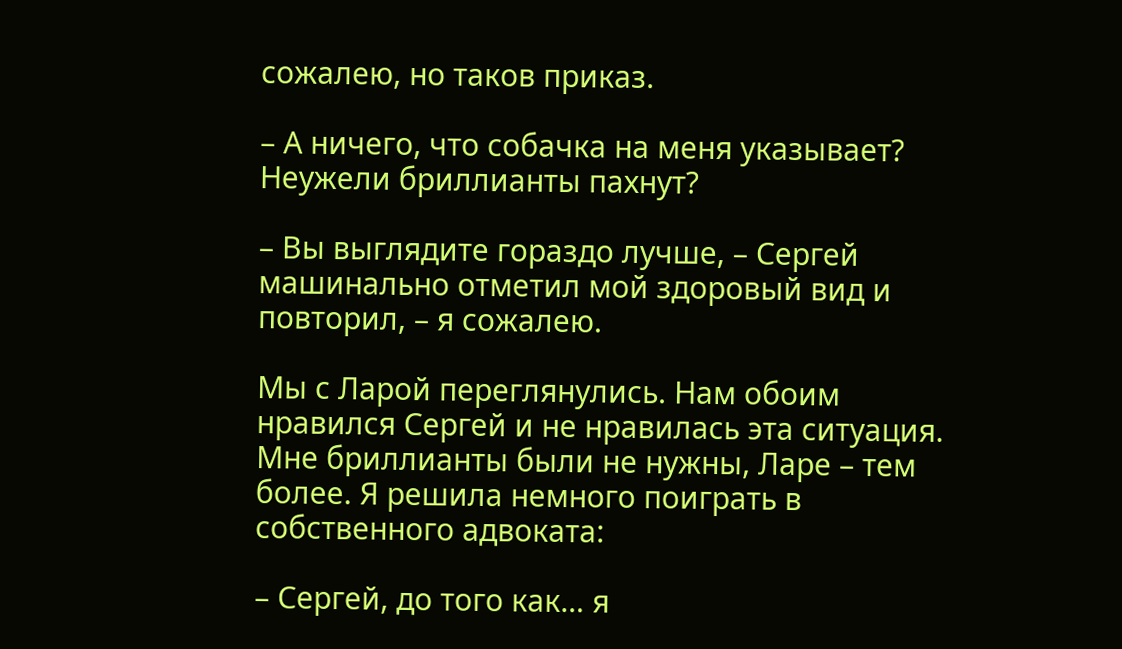сожалею, но таков приказ.

– А ничего, что собачка на меня указывает? Неужели бриллианты пахнут?

– Вы выглядите гораздо лучше, – Сергей машинально отметил мой здоровый вид и повторил, – я сожалею.

Мы с Ларой переглянулись. Нам обоим нравился Сергей и не нравилась эта ситуация. Мне бриллианты были не нужны, Ларе – тем более. Я решила немного поиграть в собственного адвоката:

– Сергей, до того как… я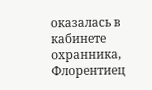оказалась в кабинете охранника, Флорентиец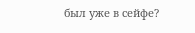был уже в сейфе?